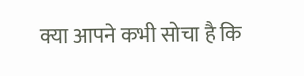क्या आपने कभी सोचा है कि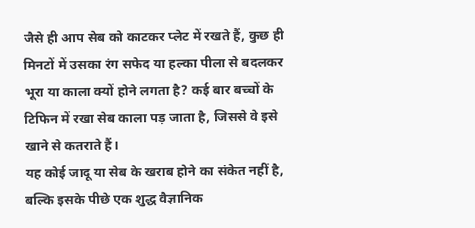जैसे ही आप सेब को काटकर प्लेट में रखते हैं, कुछ ही मिनटों में उसका रंग सफेद या हल्का पीला से बदलकर भूरा या काला क्यों होने लगता है? कई बार बच्चों के टिफिन में रखा सेब काला पड़ जाता है, जिससे वे इसे खाने से कतराते हैं।
यह कोई जादू या सेब के खराब होने का संकेत नहीं है, बल्कि इसके पीछे एक शुद्ध वैज्ञानिक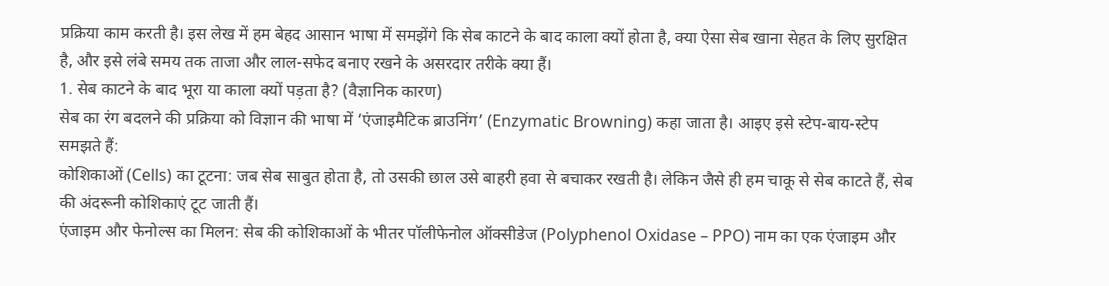प्रक्रिया काम करती है। इस लेख में हम बेहद आसान भाषा में समझेंगे कि सेब काटने के बाद काला क्यों होता है, क्या ऐसा सेब खाना सेहत के लिए सुरक्षित है, और इसे लंबे समय तक ताजा और लाल-सफेद बनाए रखने के असरदार तरीके क्या हैं।
1. सेब काटने के बाद भूरा या काला क्यों पड़ता है? (वैज्ञानिक कारण)
सेब का रंग बदलने की प्रक्रिया को विज्ञान की भाषा में ‘एंजाइमैटिक ब्राउनिंग’ (Enzymatic Browning) कहा जाता है। आइए इसे स्टेप-बाय-स्टेप समझते हैं:
कोशिकाओं (Cells) का टूटना: जब सेब साबुत होता है, तो उसकी छाल उसे बाहरी हवा से बचाकर रखती है। लेकिन जैसे ही हम चाकू से सेब काटते हैं, सेब की अंदरूनी कोशिकाएं टूट जाती हैं।
एंजाइम और फेनोल्स का मिलन: सेब की कोशिकाओं के भीतर पॉलीफेनोल ऑक्सीडेज (Polyphenol Oxidase – PPO) नाम का एक एंजाइम और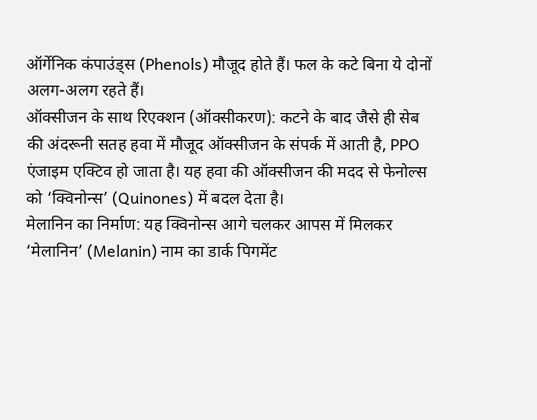ऑर्गेनिक कंपाउंड्स (Phenols) मौजूद होते हैं। फल के कटे बिना ये दोनों अलग-अलग रहते हैं।
ऑक्सीजन के साथ रिएक्शन (ऑक्सीकरण): कटने के बाद जैसे ही सेब की अंदरूनी सतह हवा में मौजूद ऑक्सीजन के संपर्क में आती है, PPO एंजाइम एक्टिव हो जाता है। यह हवा की ऑक्सीजन की मदद से फेनोल्स को ‘क्विनोन्स’ (Quinones) में बदल देता है।
मेलानिन का निर्माण: यह क्विनोन्स आगे चलकर आपस में मिलकर ‘मेलानिन’ (Melanin) नाम का डार्क पिगमेंट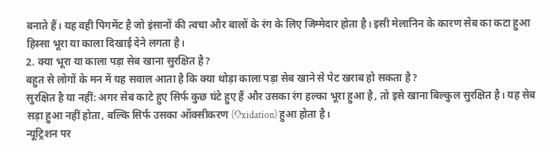बनाते हैं। यह वही पिगमेंट है जो इंसानों की त्वचा और बालों के रंग के लिए जिम्मेदार होता है। इसी मेलानिन के कारण सेब का कटा हुआ हिस्सा भूरा या काला दिखाई देने लगता है।
2. क्या भूरा या काला पड़ा सेब खाना सुरक्षित है?
बहुत से लोगों के मन में यह सवाल आता है कि क्या थोड़ा काला पड़ा सेब खाने से पेट खराब हो सकता है?
सुरक्षित है या नहीं: अगर सेब काटे हुए सिर्फ कुछ घंटे हुए हैं और उसका रंग हल्का भूरा हुआ है, तो इसे खाना बिल्कुल सुरक्षित है। यह सेब सड़ा हुआ नहीं होता, बल्कि सिर्फ उसका ऑक्सीकरण (Oxidation) हुआ होता है।
न्यूट्रिशन पर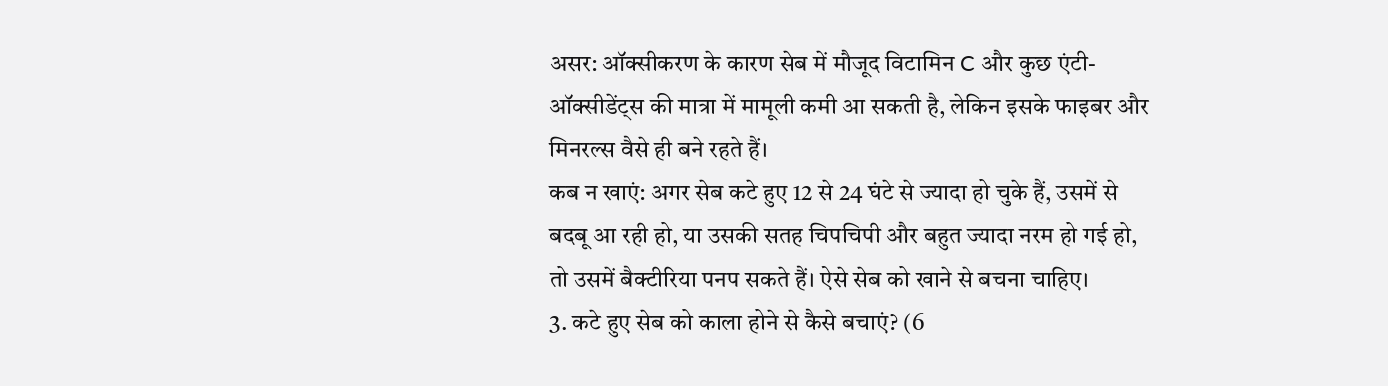असर: ऑक्सीकरण के कारण सेब में मौजूद विटामिन C और कुछ एंटी-ऑक्सीडेंट्स की मात्रा में मामूली कमी आ सकती है, लेकिन इसके फाइबर और मिनरल्स वैसे ही बने रहते हैं।
कब न खाएं: अगर सेब कटे हुए 12 से 24 घंटे से ज्यादा हो चुके हैं, उसमें से बदबू आ रही हो, या उसकी सतह चिपचिपी और बहुत ज्यादा नरम हो गई हो, तो उसमें बैक्टीरिया पनप सकते हैं। ऐसे सेब को खाने से बचना चाहिए।
3. कटे हुए सेब को काला होने से कैसे बचाएं? (6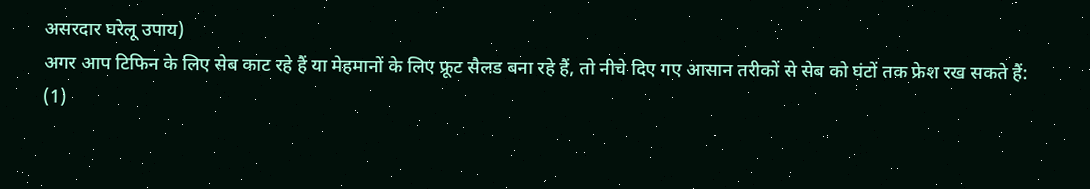असरदार घरेलू उपाय)
अगर आप टिफिन के लिए सेब काट रहे हैं या मेहमानों के लिए फ्रूट सैलड बना रहे हैं, तो नीचे दिए गए आसान तरीकों से सेब को घंटों तक फ्रेश रख सकते हैं:
(1)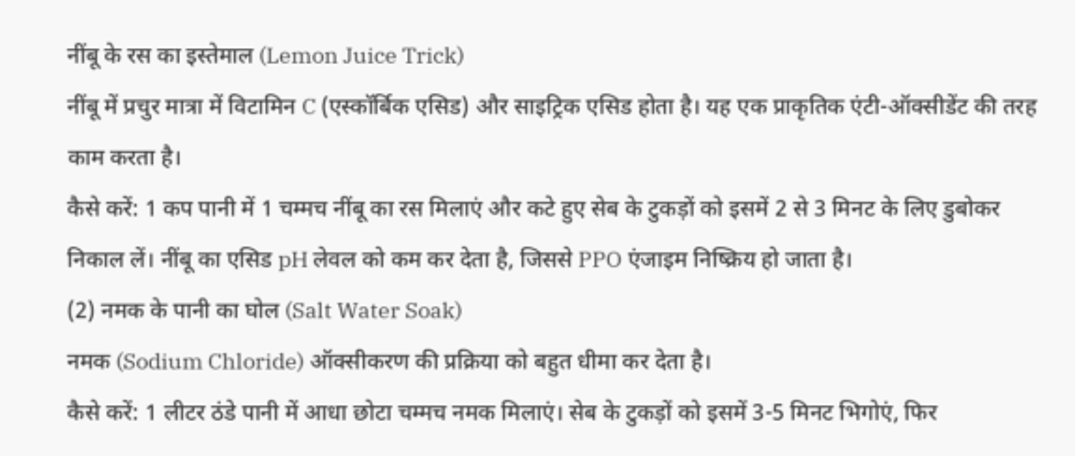नींबू के रस का इस्तेमाल (Lemon Juice Trick)
नींबू में प्रचुर मात्रा में विटामिन C (एस्कॉर्बिक एसिड) और साइट्रिक एसिड होता है। यह एक प्राकृतिक एंटी-ऑक्सीडेंट की तरह काम करता है।
कैसे करें: 1 कप पानी में 1 चम्मच नींबू का रस मिलाएं और कटे हुए सेब के टुकड़ों को इसमें 2 से 3 मिनट के लिए डुबोकर निकाल लें। नींबू का एसिड pH लेवल को कम कर देता है, जिससे PPO एंजाइम निष्क्रिय हो जाता है।
(2) नमक के पानी का घोल (Salt Water Soak)
नमक (Sodium Chloride) ऑक्सीकरण की प्रक्रिया को बहुत धीमा कर देता है।
कैसे करें: 1 लीटर ठंडे पानी में आधा छोटा चम्मच नमक मिलाएं। सेब के टुकड़ों को इसमें 3-5 मिनट भिगोएं, फिर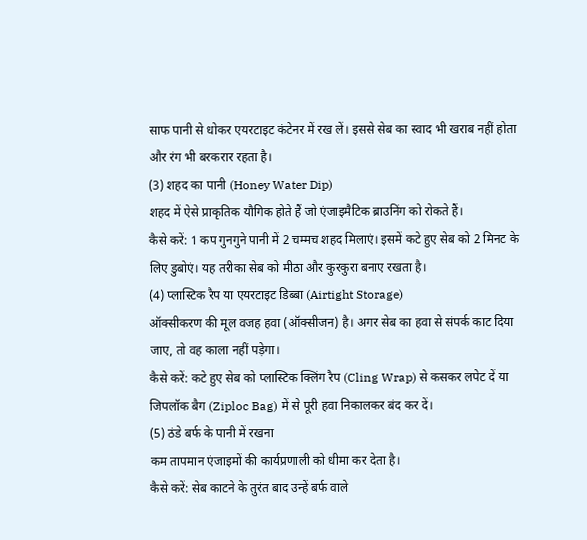साफ पानी से धोकर एयरटाइट कंटेनर में रख लें। इससे सेब का स्वाद भी खराब नहीं होता और रंग भी बरकरार रहता है।
(3) शहद का पानी (Honey Water Dip)
शहद में ऐसे प्राकृतिक यौगिक होते हैं जो एंजाइमैटिक ब्राउनिंग को रोकते हैं।
कैसे करें: 1 कप गुनगुने पानी में 2 चम्मच शहद मिलाएं। इसमें कटे हुए सेब को 2 मिनट के लिए डुबोएं। यह तरीका सेब को मीठा और कुरकुरा बनाए रखता है।
(4) प्लास्टिक रैप या एयरटाइट डिब्बा (Airtight Storage)
ऑक्सीकरण की मूल वजह हवा (ऑक्सीजन) है। अगर सेब का हवा से संपर्क काट दिया जाए, तो वह काला नहीं पड़ेगा।
कैसे करें: कटे हुए सेब को प्लास्टिक क्लिंग रैप (Cling Wrap) से कसकर लपेट दें या जिपलॉक बैग (Ziploc Bag) में से पूरी हवा निकालकर बंद कर दें।
(5) ठंडे बर्फ के पानी में रखना
कम तापमान एंजाइमों की कार्यप्रणाली को धीमा कर देता है।
कैसे करें: सेब काटने के तुरंत बाद उन्हें बर्फ वाले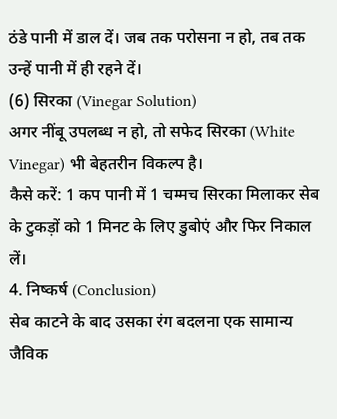ठंडे पानी में डाल दें। जब तक परोसना न हो, तब तक उन्हें पानी में ही रहने दें।
(6) सिरका (Vinegar Solution)
अगर नींबू उपलब्ध न हो, तो सफेद सिरका (White Vinegar) भी बेहतरीन विकल्प है।
कैसे करें: 1 कप पानी में 1 चम्मच सिरका मिलाकर सेब के टुकड़ों को 1 मिनट के लिए डुबोएं और फिर निकाल लें।
4. निष्कर्ष (Conclusion)
सेब काटने के बाद उसका रंग बदलना एक सामान्य जैविक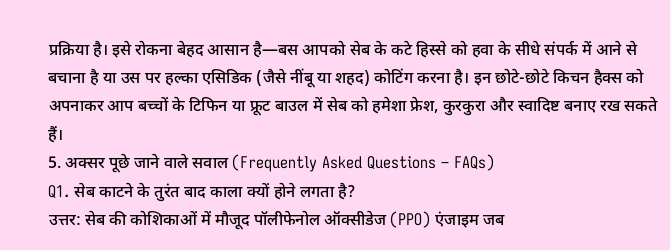प्रक्रिया है। इसे रोकना बेहद आसान है—बस आपको सेब के कटे हिस्से को हवा के सीधे संपर्क में आने से बचाना है या उस पर हल्का एसिडिक (जैसे नींबू या शहद) कोटिंग करना है। इन छोटे-छोटे किचन हैक्स को अपनाकर आप बच्चों के टिफिन या फ्रूट बाउल में सेब को हमेशा फ्रेश, कुरकुरा और स्वादिष्ट बनाए रख सकते हैं।
5. अक्सर पूछे जाने वाले सवाल (Frequently Asked Questions – FAQs)
Q1. सेब काटने के तुरंत बाद काला क्यों होने लगता है?
उत्तर: सेब की कोशिकाओं में मौजूद पॉलीफेनोल ऑक्सीडेज (PPO) एंजाइम जब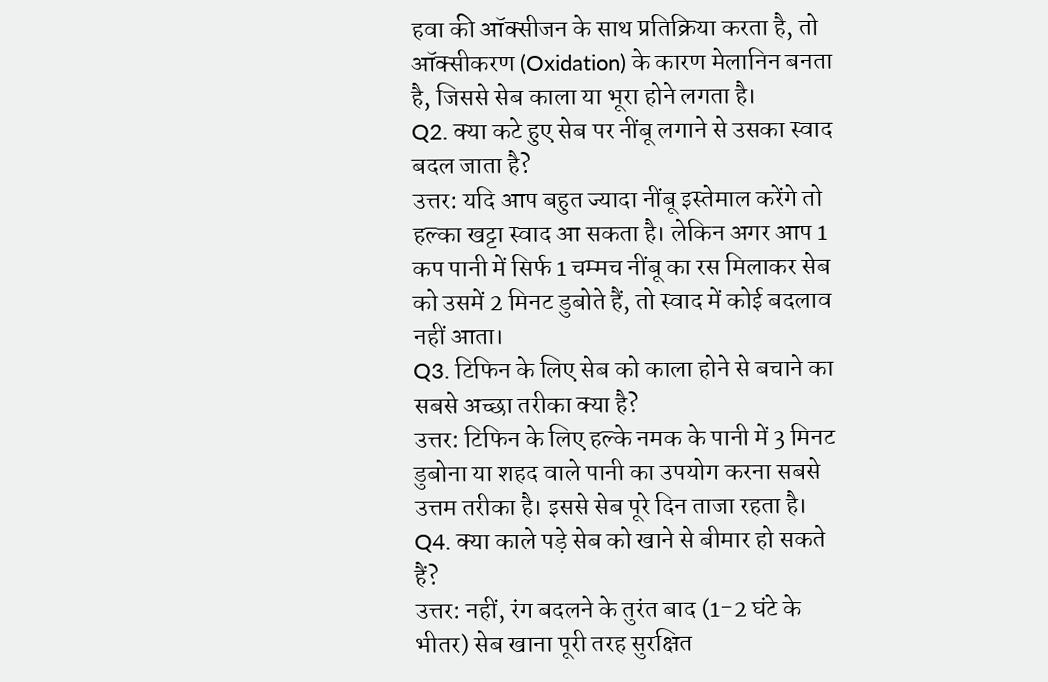हवा की ऑक्सीजन के साथ प्रतिक्रिया करता है, तो ऑक्सीकरण (Oxidation) के कारण मेलानिन बनता है, जिससे सेब काला या भूरा होने लगता है।
Q2. क्या कटे हुए सेब पर नींबू लगाने से उसका स्वाद बदल जाता है?
उत्तर: यदि आप बहुत ज्यादा नींबू इस्तेमाल करेंगे तो हल्का खट्टा स्वाद आ सकता है। लेकिन अगर आप 1 कप पानी में सिर्फ 1 चम्मच नींबू का रस मिलाकर सेब को उसमें 2 मिनट डुबोते हैं, तो स्वाद में कोई बदलाव नहीं आता।
Q3. टिफिन के लिए सेब को काला होने से बचाने का सबसे अच्छा तरीका क्या है?
उत्तर: टिफिन के लिए हल्के नमक के पानी में 3 मिनट डुबोना या शहद वाले पानी का उपयोग करना सबसे उत्तम तरीका है। इससे सेब पूरे दिन ताजा रहता है।
Q4. क्या काले पड़े सेब को खाने से बीमार हो सकते हैं?
उत्तर: नहीं, रंग बदलने के तुरंत बाद (1-2 घंटे के भीतर) सेब खाना पूरी तरह सुरक्षित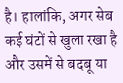है। हालांकि, अगर सेब कई घंटों से खुला रखा है और उसमें से बदबू या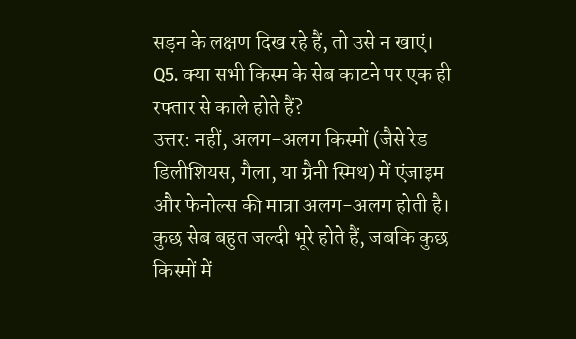सड़न के लक्षण दिख रहे हैं, तो उसे न खाएं।
Q5. क्या सभी किस्म के सेब काटने पर एक ही रफ्तार से काले होते हैं?
उत्तर: नहीं, अलग-अलग किस्मों (जैसे रेड डिलीशियस, गैला, या ग्रैनी स्मिथ) में एंजाइम और फेनोल्स की मात्रा अलग-अलग होती है। कुछ सेब बहुत जल्दी भूरे होते हैं, जबकि कुछ किस्मों में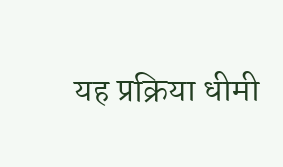यह प्रक्रिया धीमी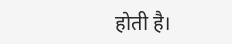होती है।